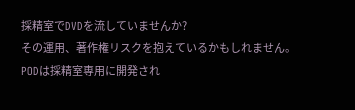採精室でDVDを流していませんか?
その運用、著作権リスクを抱えているかもしれません。
PODは採精室専用に開発され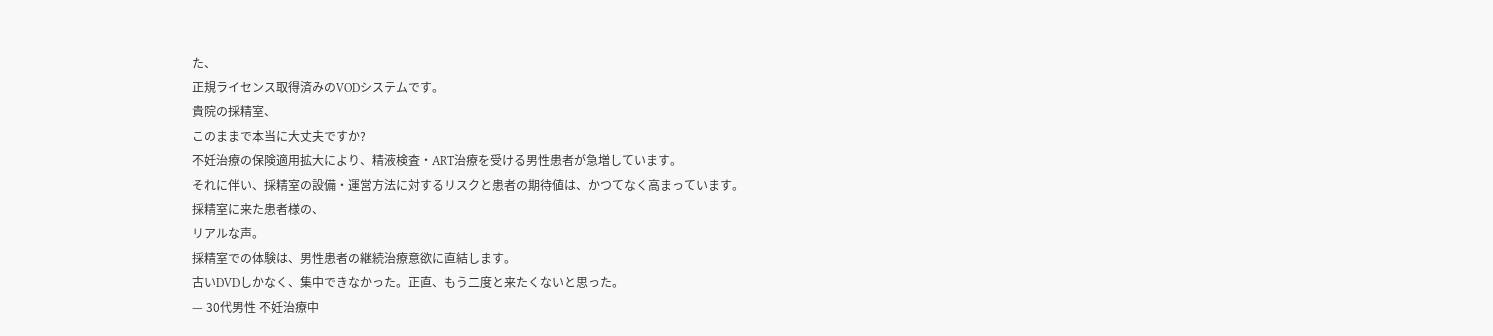た、
正規ライセンス取得済みのVODシステムです。
貴院の採精室、
このままで本当に大丈夫ですか?
不妊治療の保険適用拡大により、精液検査・ART治療を受ける男性患者が急増しています。
それに伴い、採精室の設備・運営方法に対するリスクと患者の期待値は、かつてなく高まっています。
採精室に来た患者様の、
リアルな声。
採精室での体験は、男性患者の継続治療意欲に直結します。
古いDVDしかなく、集中できなかった。正直、もう二度と来たくないと思った。
— 30代男性 不妊治療中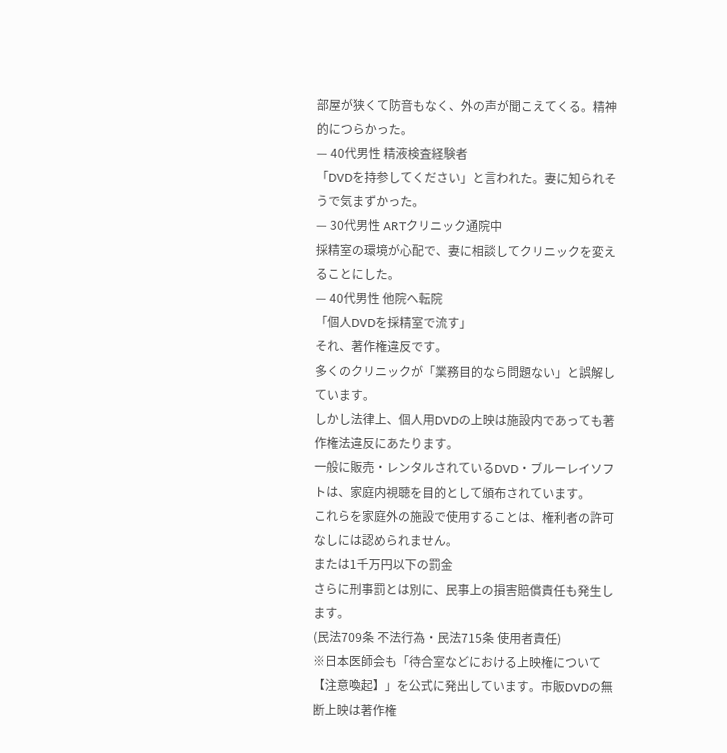部屋が狭くて防音もなく、外の声が聞こえてくる。精神的につらかった。
— 40代男性 精液検査経験者
「DVDを持参してください」と言われた。妻に知られそうで気まずかった。
— 30代男性 ARTクリニック通院中
採精室の環境が心配で、妻に相談してクリニックを変えることにした。
— 40代男性 他院へ転院
「個人DVDを採精室で流す」
それ、著作権違反です。
多くのクリニックが「業務目的なら問題ない」と誤解しています。
しかし法律上、個人用DVDの上映は施設内であっても著作権法違反にあたります。
一般に販売・レンタルされているDVD・ブルーレイソフトは、家庭内視聴を目的として頒布されています。
これらを家庭外の施設で使用することは、権利者の許可なしには認められません。
または1千万円以下の罰金
さらに刑事罰とは別に、民事上の損害賠償責任も発生します。
(民法709条 不法行為・民法715条 使用者責任)
※日本医師会も「待合室などにおける上映権について【注意喚起】」を公式に発出しています。市販DVDの無断上映は著作権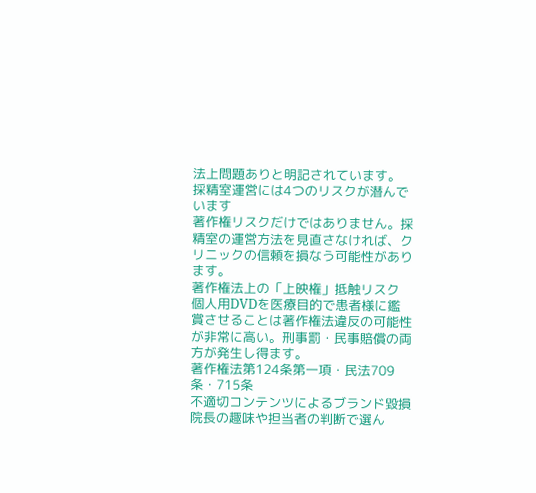法上問題ありと明記されています。
採精室運営には4つのリスクが潜んでいます
著作権リスクだけではありません。採精室の運営方法を見直さなければ、クリニックの信頼を損なう可能性があります。
著作権法上の「上映権」抵触リスク
個人用DVDを医療目的で患者様に鑑賞させることは著作権法違反の可能性が非常に高い。刑事罰・民事賠償の両方が発生し得ます。
著作権法第124条第一項・民法709条・715条
不適切コンテンツによるブランド毀損
院長の趣味や担当者の判断で選ん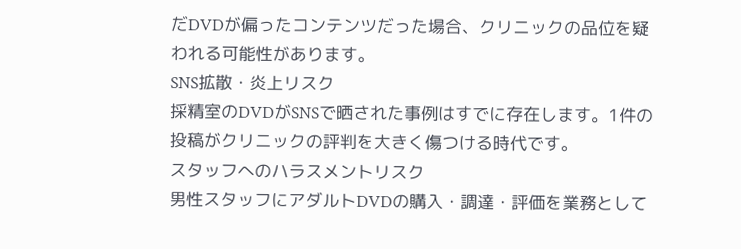だDVDが偏ったコンテンツだった場合、クリニックの品位を疑われる可能性があります。
SNS拡散・炎上リスク
採精室のDVDがSNSで晒された事例はすでに存在します。1件の投稿がクリニックの評判を大きく傷つける時代です。
スタッフへのハラスメントリスク
男性スタッフにアダルトDVDの購入・調達・評価を業務として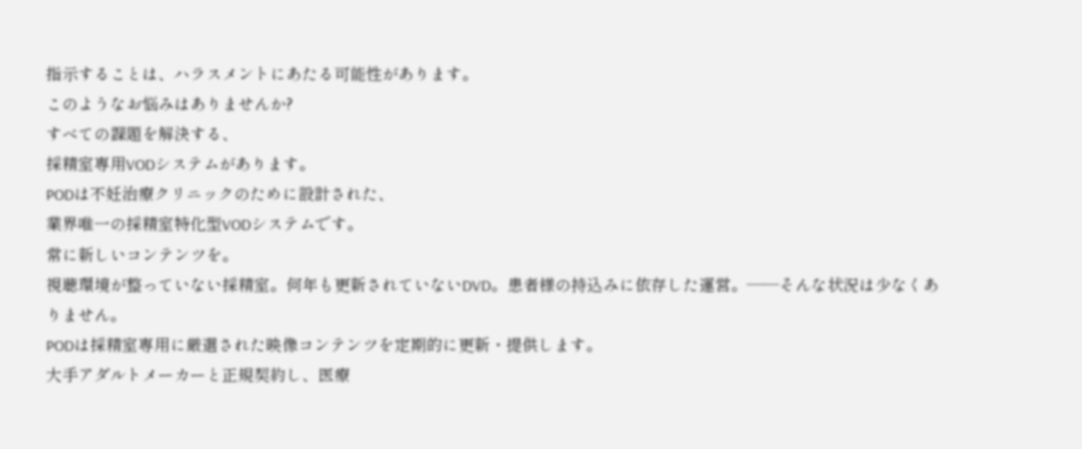指示することは、ハラスメントにあたる可能性があります。
このようなお悩みはありませんか?
すべての課題を解決する、
採精室専用VODシステムがあります。
PODは不妊治療クリニックのために設計された、
業界唯一の採精室特化型VODシステムです。
常に新しいコンテンツを。
視聴環境が整っていない採精室。何年も更新されていないDVD。患者様の持込みに依存した運営。——そんな状況は少なくありません。
PODは採精室専用に厳選された映像コンテンツを定期的に更新・提供します。
大手アダルトメーカーと正規契約し、医療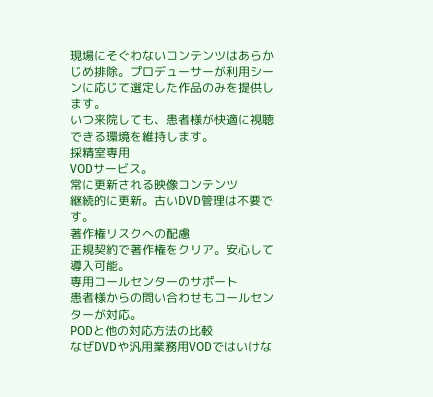現場にそぐわないコンテンツはあらかじめ排除。プロデューサーが利用シーンに応じて選定した作品のみを提供します。
いつ来院しても、患者様が快適に視聴できる環境を維持します。
採精室専用
VODサービス。
常に更新される映像コンテンツ
継続的に更新。古いDVD管理は不要です。
著作権リスクへの配慮
正規契約で著作権をクリア。安心して導入可能。
専用コールセンターのサポート
患者様からの問い合わせもコールセンターが対応。
PODと他の対応方法の比較
なぜDVDや汎用業務用VODではいけな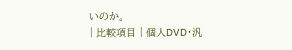いのか。
| 比較項目 | 個人DVD・汎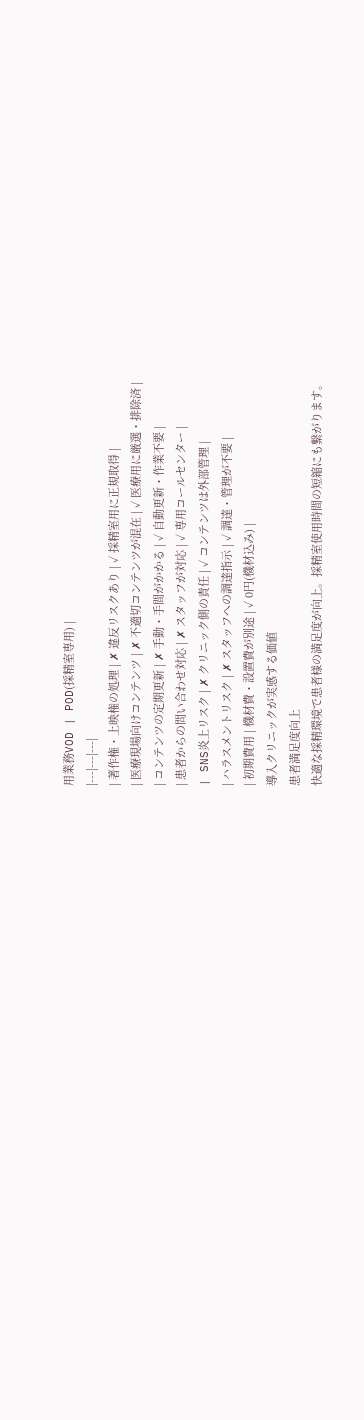用業務VOD | POD(採精室専用) |
|---|---|---|
| 著作権・上映権の処理 | ✗ 違反リスクあり | ✓ 採精室用に正規取得 |
| 医療現場向けコンテンツ | ✗ 不適切コンテンツが混在 | ✓ 医療用に厳選・排除済 |
| コンテンツの定期更新 | ✗ 手動・手間がかかる | ✓ 自動更新・作業不要 |
| 患者からの問い合わせ対応 | ✗ スタッフが対応 | ✓ 専用コールセンター |
| SNS炎上リスク | ✗ クリニック側の責任 | ✓ コンテンツは外部管理 |
| ハラスメントリスク | ✗ スタッフへの調達指示 | ✓ 調達・管理が不要 |
| 初期費用 | 機材費・設置費が別途 | ✓ 0円(機材込み) |
導入クリニックが実感する価値
患者満足度向上
快適な採精環境で患者様の満足度が向上。採精室使用時間の短縮にも繋がります。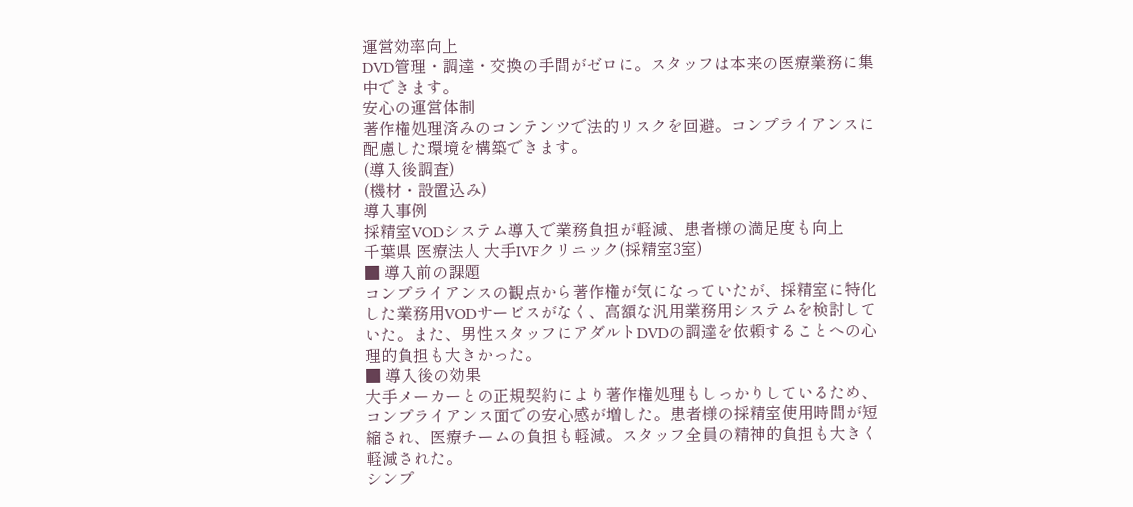運営効率向上
DVD管理・調達・交換の手間がゼロに。スタッフは本来の医療業務に集中できます。
安心の運営体制
著作権処理済みのコンテンツで法的リスクを回避。コンプライアンスに配慮した環境を構築できます。
(導入後調査)
(機材・設置込み)
導入事例
採精室VODシステム導入で業務負担が軽減、患者様の満足度も向上
千葉県 医療法人 大手IVFクリニック(採精室3室)
■ 導入前の課題
コンプライアンスの観点から著作権が気になっていたが、採精室に特化した業務用VODサービスがなく、高額な汎用業務用システムを検討していた。また、男性スタッフにアダルトDVDの調達を依頼することへの心理的負担も大きかった。
■ 導入後の効果
大手メーカーとの正規契約により著作権処理もしっかりしているため、コンプライアンス面での安心感が増した。患者様の採精室使用時間が短縮され、医療チームの負担も軽減。スタッフ全員の精神的負担も大きく軽減された。
シンプ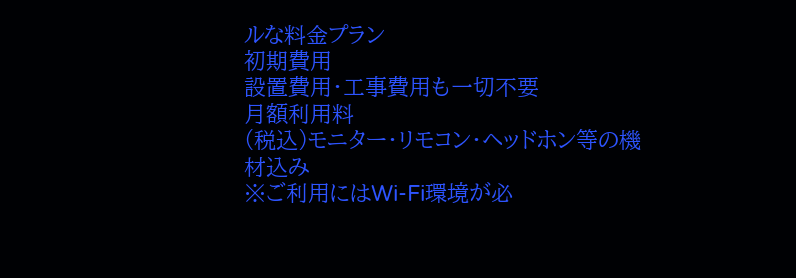ルな料金プラン
初期費用
設置費用・工事費用も一切不要
月額利用料
(税込)モニター・リモコン・ヘッドホン等の機材込み
※ご利用にはWi-Fi環境が必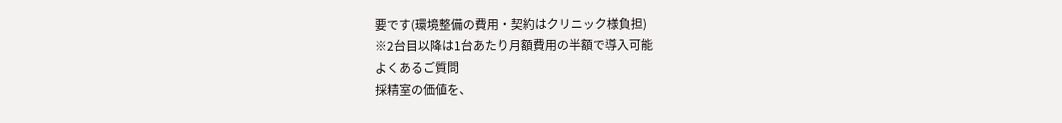要です(環境整備の費用・契約はクリニック様負担)
※2台目以降は1台あたり月額費用の半額で導入可能
よくあるご質問
採精室の価値を、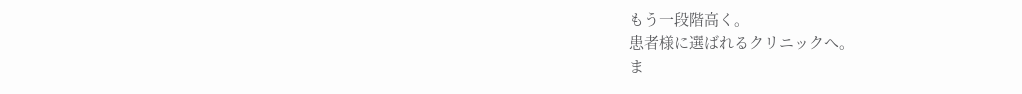もう一段階高く。
患者様に選ばれるクリニックへ。
ま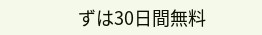ずは30日間無料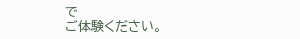で
ご体験ください。